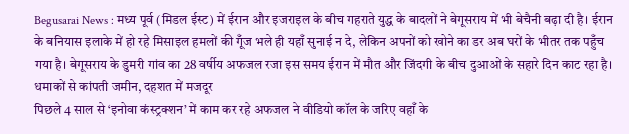Begusarai News : मध्य पूर्व (मिडल ईस्ट) में ईरान और इजराइल के बीच गहराते युद्ध के बादलों ने बेगूसराय में भी बेचैनी बढ़ा दी है। ईरान के बनियास इलाके में हो रहे मिसाइल हमलों की गूँज भले ही यहाँ सुनाई न दे, लेकिन अपनों को खोने का डर अब घरों के भीतर तक पहुँच गया है। बेगूसराय के डुमरी गांव का 28 वर्षीय अफजल रजा इस समय ईरान में मौत और जिंदगी के बीच दुआओं के सहारे दिन काट रहा है।
धमाकों से कांपती जमीन, दहशत में मजदूर
पिछले 4 साल से ‘इनोवा कंस्ट्रक्शन’ में काम कर रहे अफजल ने वीडियो कॉल के जरिए वहाँ के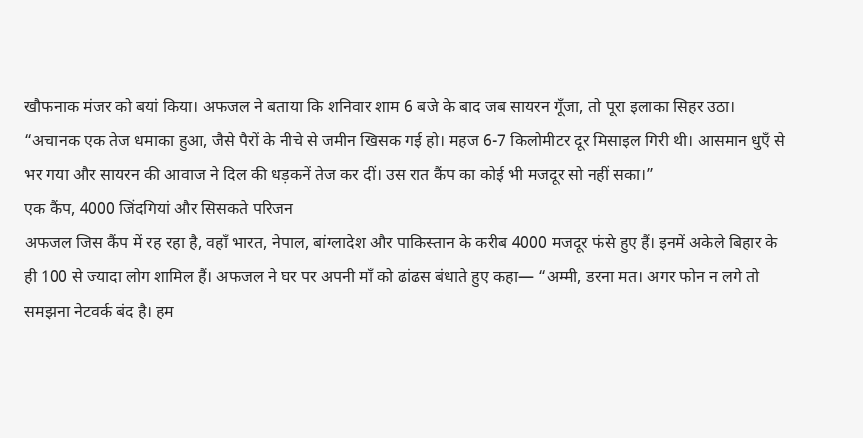खौफनाक मंजर को बयां किया। अफजल ने बताया कि शनिवार शाम 6 बजे के बाद जब सायरन गूँजा, तो पूरा इलाका सिहर उठा।
“अचानक एक तेज धमाका हुआ, जैसे पैरों के नीचे से जमीन खिसक गई हो। महज 6-7 किलोमीटर दूर मिसाइल गिरी थी। आसमान धुएँ से भर गया और सायरन की आवाज ने दिल की धड़कनें तेज कर दीं। उस रात कैंप का कोई भी मजदूर सो नहीं सका।”
एक कैंप, 4000 जिंदगियां और सिसकते परिजन
अफजल जिस कैंप में रह रहा है, वहाँ भारत, नेपाल, बांग्लादेश और पाकिस्तान के करीब 4000 मजदूर फंसे हुए हैं। इनमें अकेले बिहार के ही 100 से ज्यादा लोग शामिल हैं। अफजल ने घर पर अपनी माँ को ढांढस बंधाते हुए कहा— “अम्मी, डरना मत। अगर फोन न लगे तो समझना नेटवर्क बंद है। हम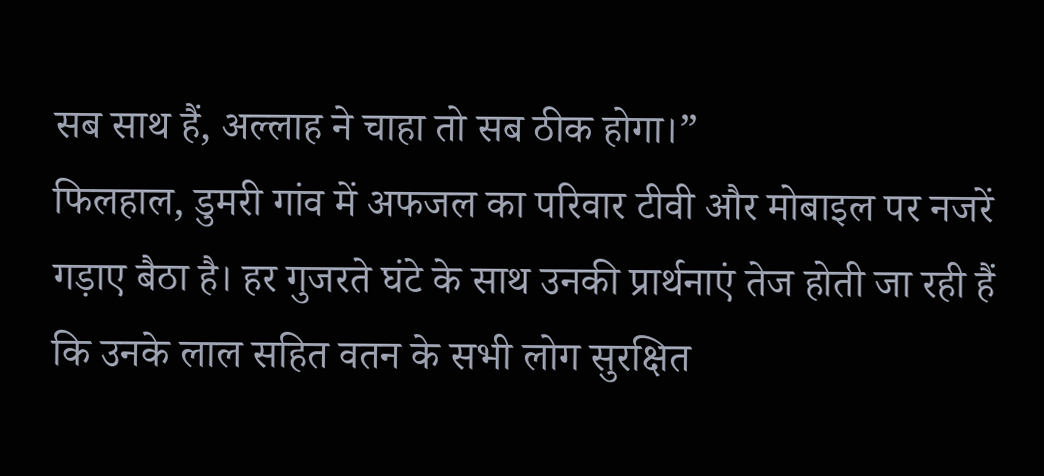सब साथ हैं, अल्लाह ने चाहा तो सब ठीक होगा।”
फिलहाल, डुमरी गांव में अफजल का परिवार टीवी और मोबाइल पर नजरें गड़ाए बैठा है। हर गुजरते घंटे के साथ उनकी प्रार्थनाएं तेज होती जा रही हैं कि उनके लाल सहित वतन के सभी लोग सुरक्षित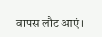वापस लौट आएं।